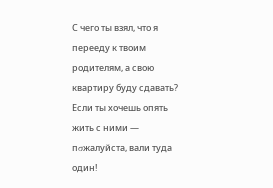С чего ты взял, что я перееду к твоим родителям, а свою квартиру буду сдавать? Если ты хочешь опять жить с ними — пσжалуйста, вaли туда один!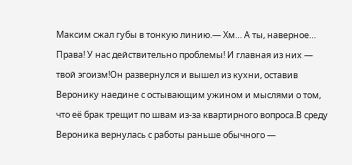Максим сжал губы в тонкую линию.— Хм… А ты, наверное… Права! У нас действительно проблемы! И главная из них — твой эгоизм!Он развернулся и вышел из кухни, оставив Веронику наедине с остывающим ужином и мыслями о том, что её брак трещит по швам из-за квартирного вопроса.В среду Вероника вернулась с работы раньше обычного —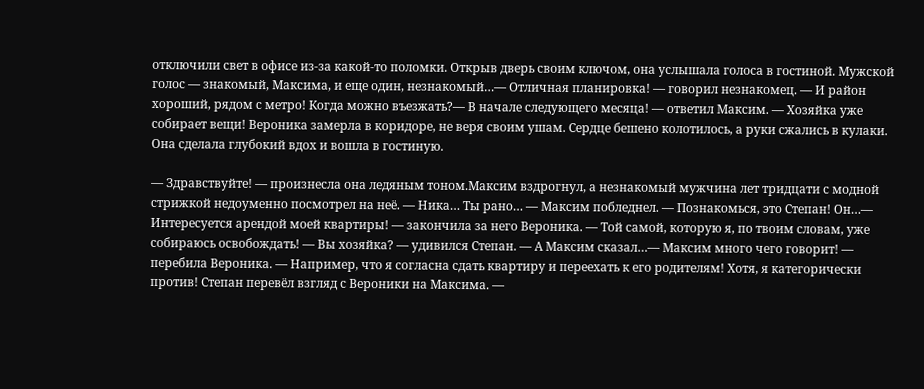отключили свет в офисе из-за какой-то поломки. Открыв дверь своим ключом, она услышала голоса в гостиной. Мужской голос — знакомый, Максима, и еще один, незнакомый…— Отличная планировка! — говорил незнакомец. — И район хороший, рядом с метро! Когда можно въезжать?— В начале следующего месяца! — ответил Максим. — Хозяйка уже собирает вещи! Вероника замерла в коридоре, не веря своим ушам. Сердце бешено колотилось, а руки сжались в кулаки. Она сделала глубокий вдох и вошла в гостиную.

— Здравствуйте! — произнесла она ледяным тоном.Максим вздрогнул, а незнакомый мужчина лет тридцати с модной стрижкой недоуменно посмотрел на неё. — Ника… Ты рано… — Максим побледнел. — Познакомься, это Степан! Он…— Интересуется арендой моей квартиры! — закончила за него Вероника. — Той самой, которую я, по твоим словам, уже собираюсь освобождать! — Вы хозяйка? — удивился Степан. — А Максим сказал…— Максим много чего говорит! — перебила Вероника. — Например, что я согласна сдать квартиру и переехать к его родителям! Хотя, я категорически против! Степан перевёл взгляд с Вероники на Максима. —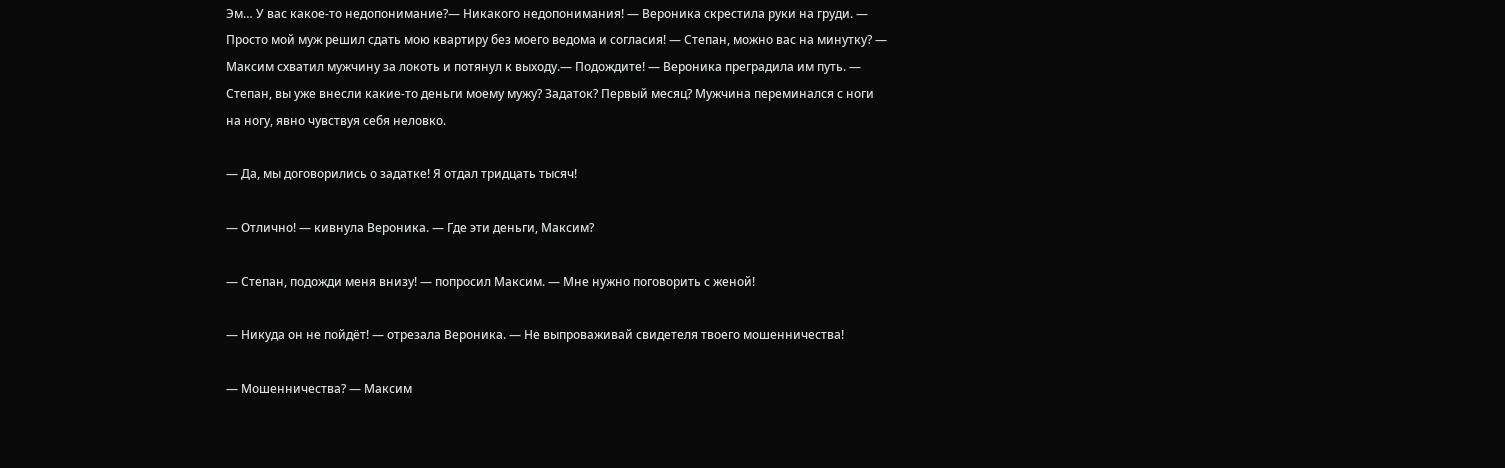Эм… У вас какое-то недопонимание?— Никакого недопонимания! — Вероника скрестила руки на груди. — Просто мой муж решил сдать мою квартиру без моего ведома и согласия! — Степан, можно вас на минутку? — Максим схватил мужчину за локоть и потянул к выходу.— Подождите! — Вероника преградила им путь. — Степан, вы уже внесли какие-то деньги моему мужу? Задаток? Первый месяц? Мужчина переминался с ноги на ногу, явно чувствуя себя неловко.

— Да, мы договорились о задатке! Я отдал тридцать тысяч!

— Отлично! — кивнула Вероника. — Где эти деньги, Максим?

— Степан, подожди меня внизу! — попросил Максим. — Мне нужно поговорить с женой!

— Никуда он не пойдёт! — отрезала Вероника. — Не выпроваживай свидетеля твоего мошенничества!

— Мошенничества? — Максим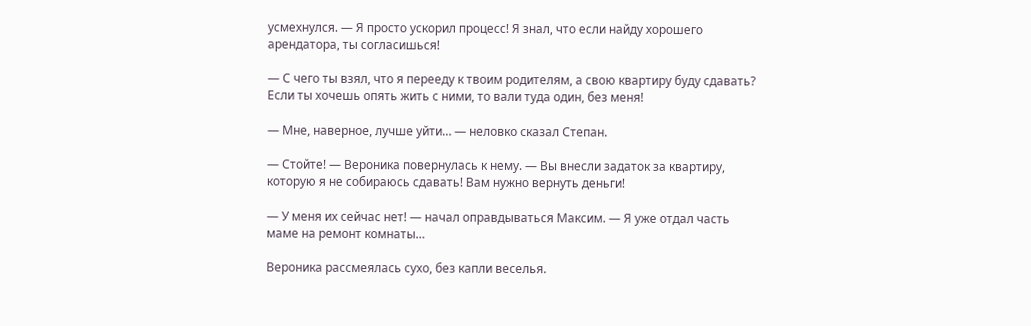усмехнулся. — Я просто ускорил процесс! Я знал, что если найду хорошего арендатора, ты согласишься!

— С чего ты взял, что я перееду к твоим родителям, а свою квартиру буду сдавать? Если ты хочешь опять жить с ними, то вали туда один, без меня!

— Мне, наверное, лучше уйти… — неловко сказал Степан.

— Стойте! — Вероника повернулась к нему. — Вы внесли задаток за квартиру, которую я не собираюсь сдавать! Вам нужно вернуть деньги!

— У меня их сейчас нет! — начал оправдываться Максим. — Я уже отдал часть маме на ремонт комнаты…

Вероника рассмеялась сухо, без капли веселья.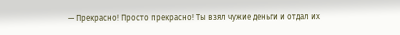— Прекрасно! Просто прекрасно! Ты взял чужие деньги и отдал их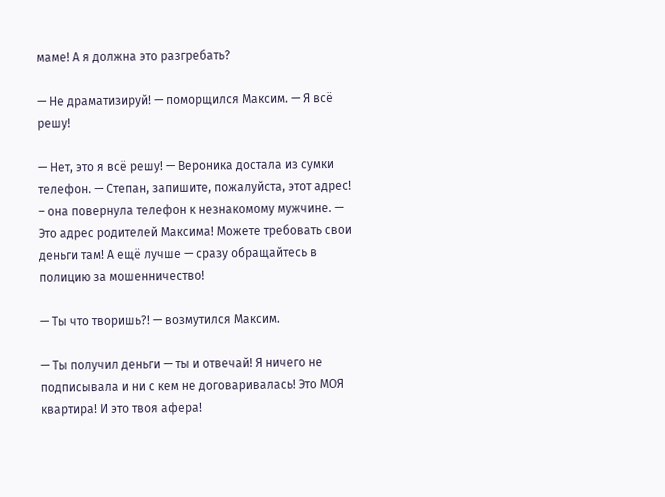маме! А я должна это разгребать?

— Не драматизируй! — поморщился Максим. — Я всё решу!

— Нет, это я всё решу! — Вероника достала из сумки телефон. — Степан, запишите, пожалуйста, этот адрес! – она повернула телефон к незнакомому мужчине. — Это адрес родителей Максима! Можете требовать свои деньги там! А ещё лучше — сразу обращайтесь в полицию за мошенничество!

— Ты что творишь?! — возмутился Максим.

— Ты получил деньги — ты и отвечай! Я ничего не подписывала и ни с кем не договаривалась! Это МОЯ квартира! И это твоя афера!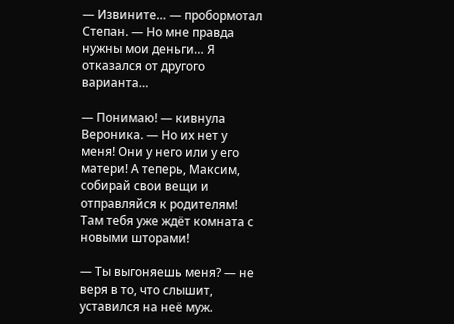— Извините… — пробормотал Степан. — Но мне правда нужны мои деньги… Я отказался от другого варианта…

— Понимаю! — кивнула Вероника. — Но их нет у меня! Они у него или у его матери! А теперь, Максим, собирай свои вещи и отправляйся к родителям! Там тебя уже ждёт комната с новыми шторами!

— Ты выгоняешь меня? — не веря в то, что слышит, уставился на неё муж.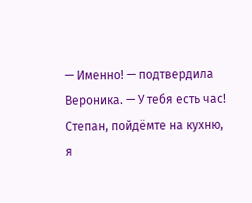— Именно! — подтвердила Вероника. — У тебя есть час! Степан, пойдёмте на кухню, я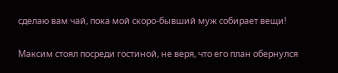сделаю вам чай, пока мой скоро-бывший муж собирает вещи!

Максим стоял посреди гостиной, не веря, что его план обернулся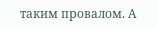таким провалом. А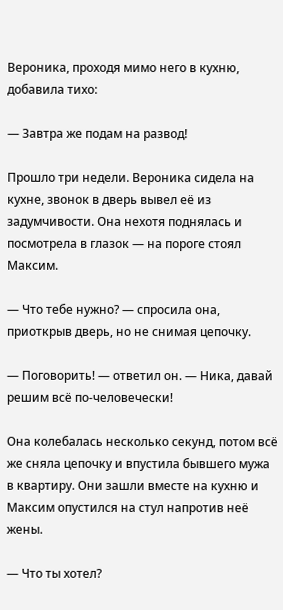Вероника, проходя мимо него в кухню, добавила тихо:

— Завтра же подам на развод!

Прошло три недели. Вероника сидела на кухне, звонок в дверь вывел её из задумчивости. Она нехотя поднялась и посмотрела в глазок — на пороге стоял Максим.

— Что тебе нужно? — спросила она, приоткрыв дверь, но не снимая цепочку.

— Поговорить! — ответил он. — Ника, давай решим всё по-человечески!

Она колебалась несколько секунд, потом всё же сняла цепочку и впустила бывшего мужа в квартиру. Они зашли вместе на кухню и Максим опустился на стул напротив неё жены.

— Что ты хотел?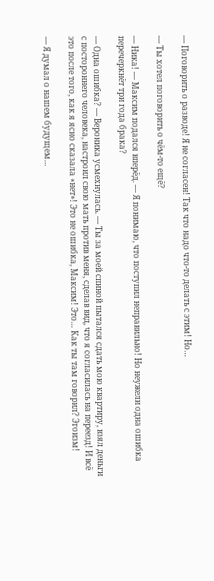— Поговорить о разводе! Я не согласен! Так что надо что-то делать с этим! Но…

— Ты хотел поговорить о чём-то ещё?

— Ника! — Максим подался вперёд. — Я понимаю, что поступил неправильно! Но неужели одна ошибка перечеркнёт три года брака?

— Одна ошибка? — Вероника усмехнулась. — Ты за моей спиной пытался сдать мою квартиру, взял деньги с постороннего человека, настроил свою мать против меня, сделав вид, что я согласилась на переезд! И всё это после того, как я ясно сказала «нет»! Это не ошибка, Максим! Это… Как ты там говорил? Эгоизм!

— Я думал о нашем будущем…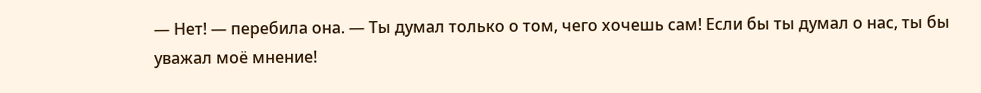— Нет! — перебила она. — Ты думал только о том, чего хочешь сам! Если бы ты думал о нас, ты бы уважал моё мнение!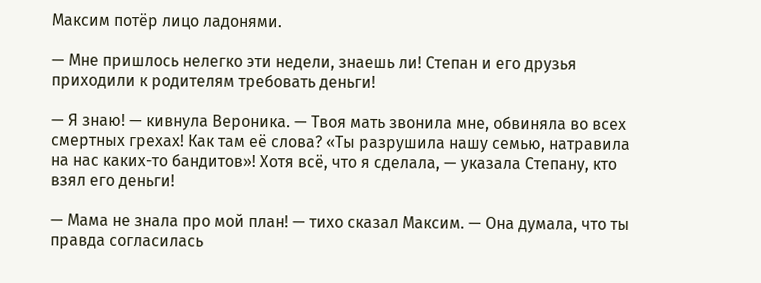Максим потёр лицо ладонями.

— Мне пришлось нелегко эти недели, знаешь ли! Степан и его друзья приходили к родителям требовать деньги!

— Я знаю! — кивнула Вероника. — Твоя мать звонила мне, обвиняла во всех смертных грехах! Как там её слова? «Ты разрушила нашу семью, натравила на нас каких-то бандитов»! Хотя всё, что я сделала, — указала Степану, кто взял его деньги!

— Мама не знала про мой план! — тихо сказал Максим. — Она думала, что ты правда согласилась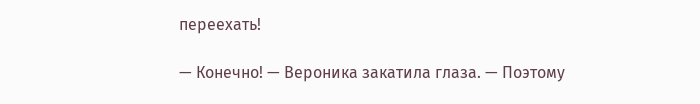переехать!

— Конечно! — Вероника закатила глаза. — Поэтому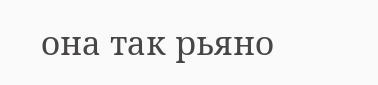она так рьяно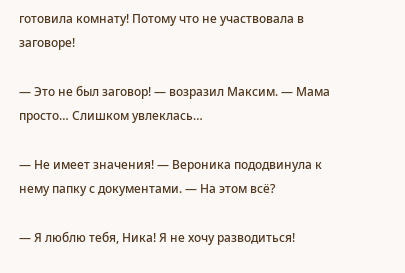готовила комнату! Потому что не участвовала в заговоре!

— Это не был заговор! — возразил Максим. — Мама просто… Слишком увлеклась…

— Не имеет значения! — Вероника пододвинула к нему папку с документами. — На этом всё?

— Я люблю тебя, Ника! Я не хочу разводиться!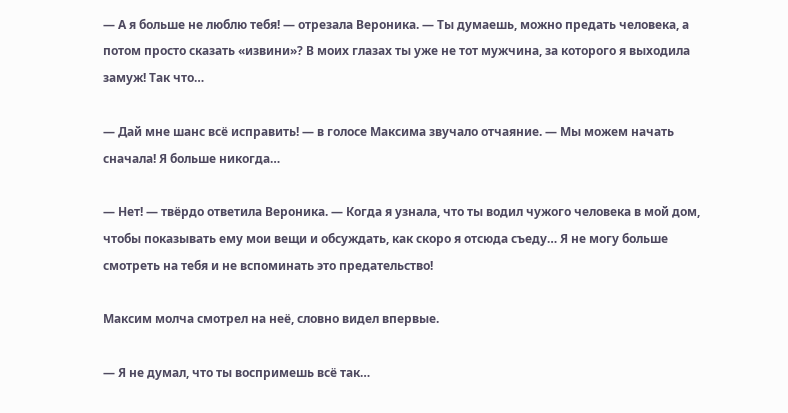— А я больше не люблю тебя! — отрезала Вероника. — Ты думаешь, можно предать человека, а потом просто сказать «извини»? В моих глазах ты уже не тот мужчина, за которого я выходила замуж! Так что…

— Дай мне шанс всё исправить! — в голосе Максима звучало отчаяние. — Мы можем начать сначала! Я больше никогда…

— Нет! — твёрдо ответила Вероника. — Когда я узнала, что ты водил чужого человека в мой дом, чтобы показывать ему мои вещи и обсуждать, как скоро я отсюда съеду… Я не могу больше смотреть на тебя и не вспоминать это предательство!

Максим молча смотрел на неё, словно видел впервые.

— Я не думал, что ты воспримешь всё так…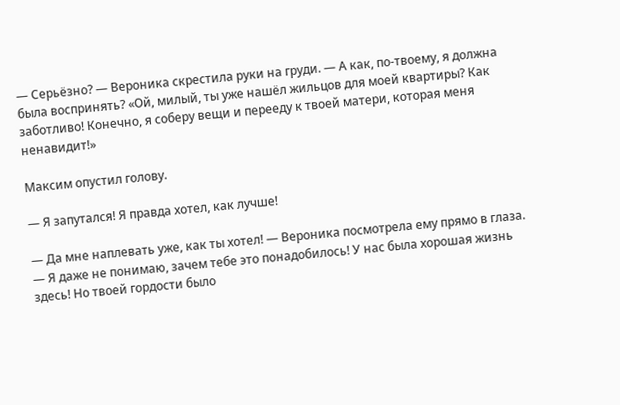— Серьёзно? — Вероника скрестила руки на груди. — А как, по-твоему, я должна была воспринять? «Ой, милый, ты уже нашёл жильцов для моей квартиры? Как заботливо! Конечно, я соберу вещи и перееду к твоей матери, которая меня ненавидит!»

Максим опустил голову.

— Я запутался! Я правда хотел, как лучше!

— Да мне наплевать уже, как ты хотел! — Вероника посмотрела ему прямо в глаза. — Я даже не понимаю, зачем тебе это понадобилось! У нас была хорошая жизнь здесь! Но твоей гордости было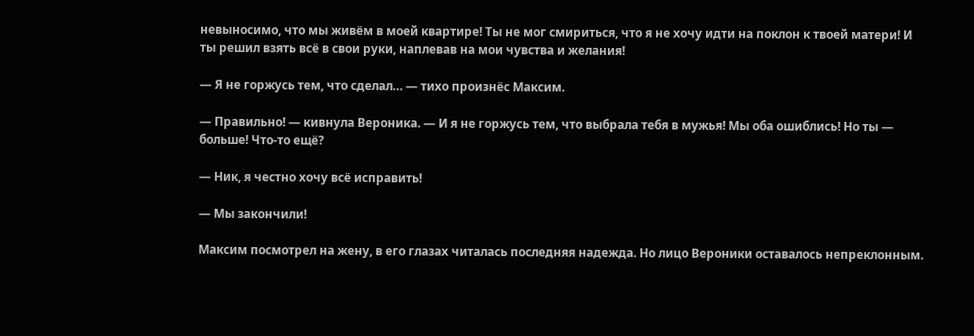невыносимо, что мы живём в моей квартире! Ты не мог смириться, что я не хочу идти на поклон к твоей матери! И ты решил взять всё в свои руки, наплевав на мои чувства и желания!

— Я не горжусь тем, что сделал… — тихо произнёс Максим.

— Правильно! — кивнула Вероника. — И я не горжусь тем, что выбрала тебя в мужья! Мы оба ошиблись! Но ты — больше! Что-то ещё?

— Ник, я честно хочу всё исправить!

— Мы закончили!

Максим посмотрел на жену, в его глазах читалась последняя надежда. Но лицо Вероники оставалось непреклонным.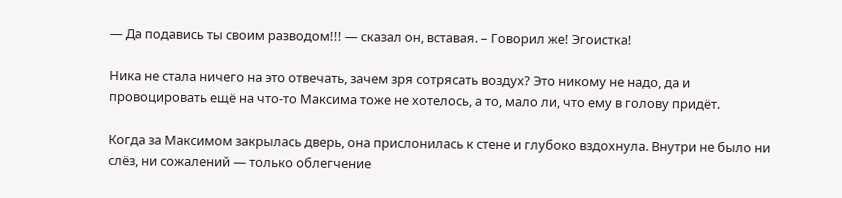— Да подавись ты своим разводом!!! — сказал он, вставая. – Говорил же! Эгоистка!

Ника не стала ничего на это отвечать, зачем зря сотрясать воздух? Это никому не надо, да и провоцировать ещё на что-то Максима тоже не хотелось, а то, мало ли, что ему в голову придёт.

Когда за Максимом закрылась дверь, она прислонилась к стене и глубоко вздохнула. Внутри не было ни слёз, ни сожалений — только облегчение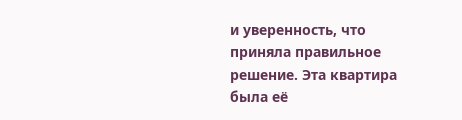и уверенность, что приняла правильное решение. Эта квартира была её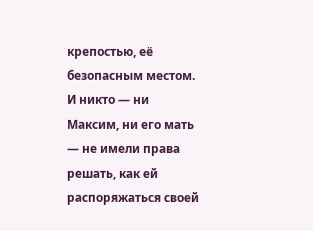крепостью, её безопасным местом. И никто — ни Максим, ни его мать — не имели права решать, как ей распоряжаться своей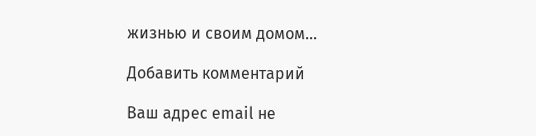жизнью и своим домом…

Добавить комментарий

Ваш адрес email не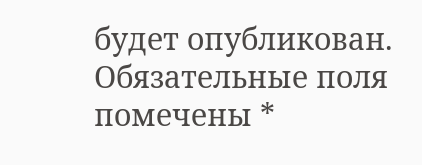будет опубликован. Обязательные поля помечены *